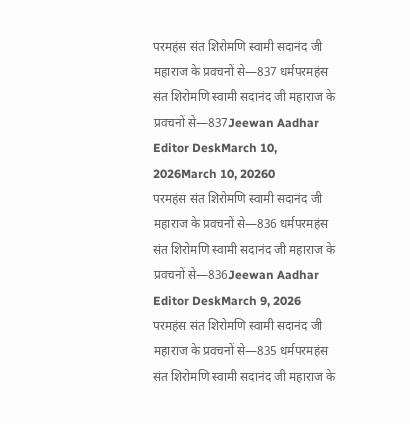परमहंस संत शिरोमणि स्वामी सदानंद जी महाराज के प्रवचनों से—837 धर्मपरमहंस संत शिरोमणि स्वामी सदानंद जी महाराज के प्रवचनों से—837Jeewan Aadhar Editor DeskMarch 10, 2026March 10, 20260
परमहंस संत शिरोमणि स्वामी सदानंद जी महाराज के प्रवचनों से—836 धर्मपरमहंस संत शिरोमणि स्वामी सदानंद जी महाराज के प्रवचनों से—836Jeewan Aadhar Editor DeskMarch 9, 2026
परमहंस संत शिरोमणि स्वामी सदानंद जी महाराज के प्रवचनों से—835 धर्मपरमहंस संत शिरोमणि स्वामी सदानंद जी महाराज के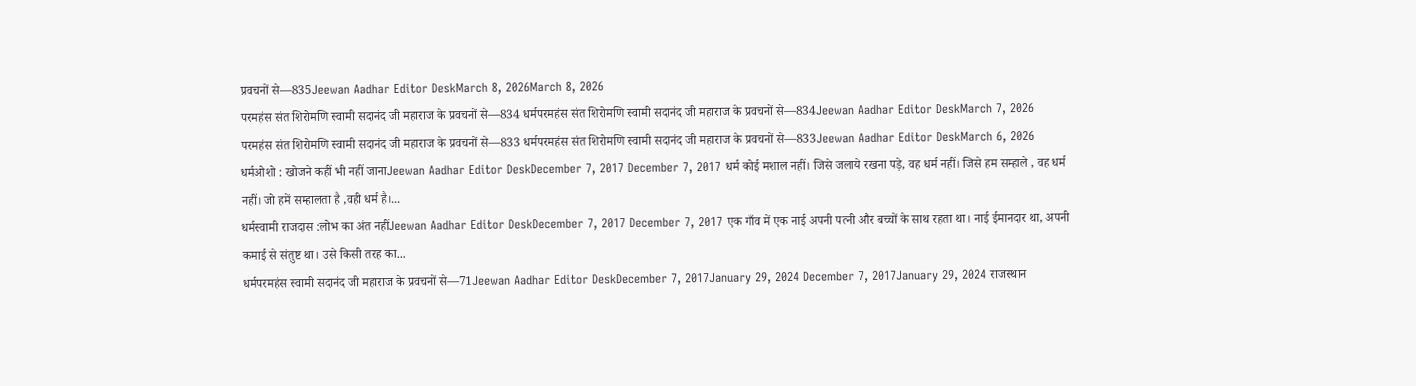प्रवचनों से—835Jeewan Aadhar Editor DeskMarch 8, 2026March 8, 2026
परमहंस संत शिरोमणि स्वामी सदानंद जी महाराज के प्रवचनों से—834 धर्मपरमहंस संत शिरोमणि स्वामी सदानंद जी महाराज के प्रवचनों से—834Jeewan Aadhar Editor DeskMarch 7, 2026
परमहंस संत शिरोमणि स्वामी सदानंद जी महाराज के प्रवचनों से—833 धर्मपरमहंस संत शिरोमणि स्वामी सदानंद जी महाराज के प्रवचनों से—833Jeewan Aadhar Editor DeskMarch 6, 2026
धर्मओशो : खोजने कहीं भी नहीं जानाJeewan Aadhar Editor DeskDecember 7, 2017 December 7, 2017 धर्म कोई मशाल नहीं। जिसे जलाये रखना पड़े, वह धर्म नहीं। जिसे हम सम्हाले , वह धर्म नहीं। जो हमें सम्हालता है ,वही धर्म है।...
धर्मस्वामी राजदास :लोभ का अंत नहींJeewan Aadhar Editor DeskDecember 7, 2017 December 7, 2017 एक गाँव में एक नाई अपनी पत्नी और बच्चों के साथ रहता था। नाई ईमानदार था, अपनी कमाई से संतुष्ट था। उसे किसी तरह का...
धर्मपरमहंस स्वामी सदानंद जी महाराज के प्रवचनों से—71Jeewan Aadhar Editor DeskDecember 7, 2017January 29, 2024 December 7, 2017January 29, 2024 राजस्थान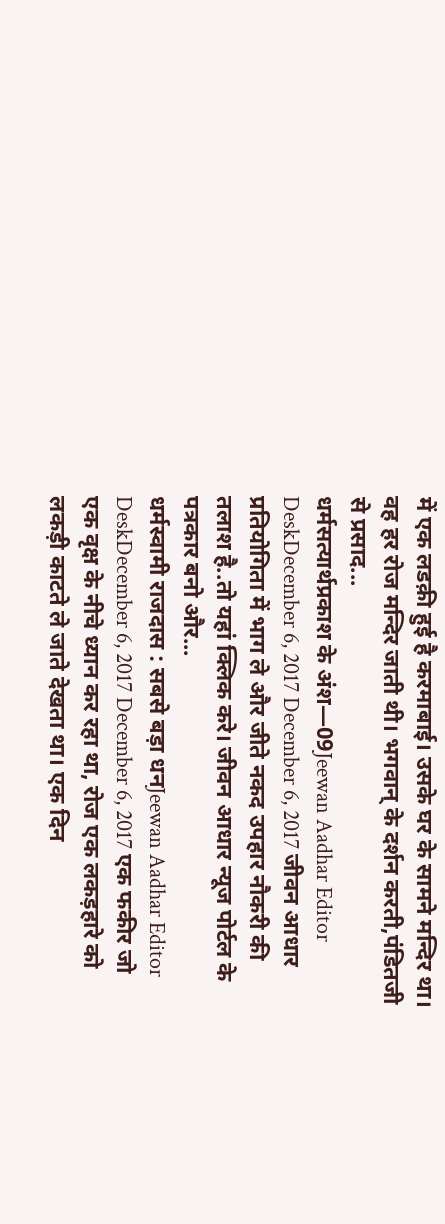में एक लडक़ी हुई है करमाबाई। उसके घर के सामने मन्दिर था। वह हर रोज मन्दिर जाती थी। भगवान् के दर्शन करती,पंडितजी से प्रसाद...
धर्मसत्यार्थप्रकाश के अंश—09Jeewan Aadhar Editor DeskDecember 6, 2017 December 6, 2017 जीवन आधार प्रतियोगिता में भाग ले और जीते नकद उपहार नौकरी की तलाश है..तो यहां क्लिक करे। जीवन आधार न्यूज पोर्टल के पत्रकार बनो और...
धर्मस्वामी राजदास : सबसे बड़ा धनJeewan Aadhar Editor DeskDecember 6, 2017 December 6, 2017 एक फकीर जो एक वृक्ष के नीचे ध्यान कर रहा था, रोज एक लकड़हारे को लकड़ी काटते ले जाते देखता था। एक दिन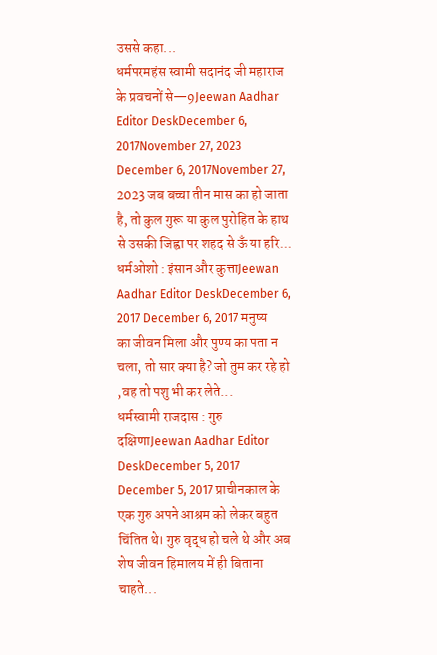उससे कहा...
धर्मपरमहंस स्वामी सदानंद जी महाराज के प्रवचनों से—9Jeewan Aadhar Editor DeskDecember 6, 2017November 27, 2023 December 6, 2017November 27, 2023 जब बच्चा तीन मास का हो जाता है, तो कुल गुरू या कुल पुरोहित के हाथ से उसकी जिह्वा पर शहद से ऊँ या हरि...
धर्मओशो : इंसान और कुत्ताJeewan Aadhar Editor DeskDecember 6, 2017 December 6, 2017 मनुष्य का जीवन मिला और पुण्य का पता न चला, तो सार क्या है? जो तुम कर रहे हो ,वह तो पशु भी कर लेते...
धर्मस्वामी राजदास : गुरु दक्षिणाJeewan Aadhar Editor DeskDecember 5, 2017 December 5, 2017 प्राचीनकाल के एक गुरु अपने आश्रम को लेकर बहुत चिंतित थे। गुरु वृद्ध हो चले थे और अब शेष जीवन हिमालय में ही बिताना चाहते...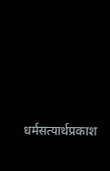धर्मसत्यार्थप्रकाश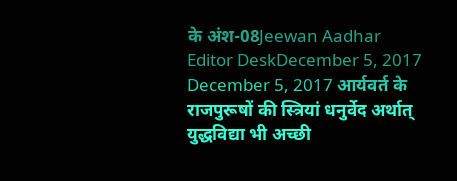के अंश-08Jeewan Aadhar Editor DeskDecember 5, 2017 December 5, 2017 आर्यवर्त के राजपुरूषों की स्त्रियां धनुर्वेद अर्थात् युद्धविद्या भी अच्छी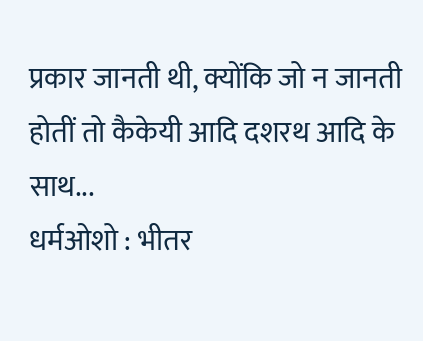प्रकार जानती थी, क्योंकि जो न जानती होतीं तो कैकेयी आदि दशरथ आदि के साथ...
धर्मओशो : भीतर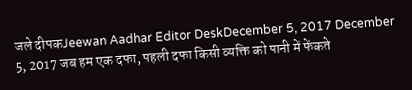जले दीपकJeewan Aadhar Editor DeskDecember 5, 2017 December 5, 2017 जब हम एक दफा, पहली दफा किसी व्यक्ति को पानी में फेंकते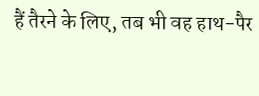हैं तैरने के लिए, तब भी वह हाथ-पैर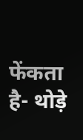फेंकता है- थोड़े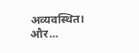अव्यवस्थित। और...